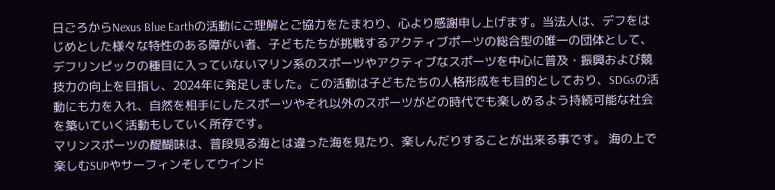日ごろからNexus Blue Earthの活動にご理解とご協力をたまわり、心より感謝申し上げます。当法人は、デフをはじめとした様々な特性のある障がい者、子どもたちが挑戦するアクティブポーツの総合型の唯一の団体として、デフリンピックの種目に入っていないマリン系のスポーツやアクティブなスポーツを中心に普及・振興および競技力の向上を目指し、2024年に発足しました。この活動は子どもたちの人格形成をも目的としており、SDGsの活動にも力を入れ、自然を相手にしたスポーツやそれ以外のスポーツがどの時代でも楽しめるよう持続可能な社会を築いていく活動もしていく所存です。
マリンスポーツの醍醐味は、普段見る海とは違った海を見たり、楽しんだりすることが出来る事です。 海の上で楽しむSUPやサーフィンそしてウインド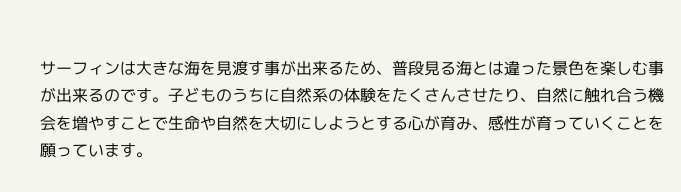サーフィンは大きな海を見渡す事が出来るため、普段見る海とは違った景色を楽しむ事が出来るのです。子どものうちに自然系の体験をたくさんさせたり、自然に触れ合う機会を増やすことで生命や自然を大切にしようとする心が育み、感性が育っていくことを願っています。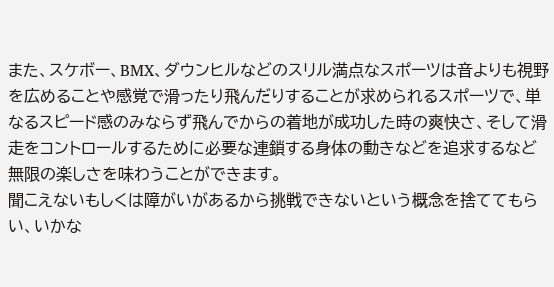また、スケボー、BMX、ダウンヒルなどのスリル満点なスポーツは音よりも視野を広めることや感覚で滑ったり飛んだりすることが求められるスポーツで、単なるスピード感のみならず飛んでからの着地が成功した時の爽快さ、そして滑走をコントロールするために必要な連鎖する身体の動きなどを追求するなど無限の楽しさを味わうことができます。
聞こえないもしくは障がいがあるから挑戦できないという概念を捨ててもらい、いかな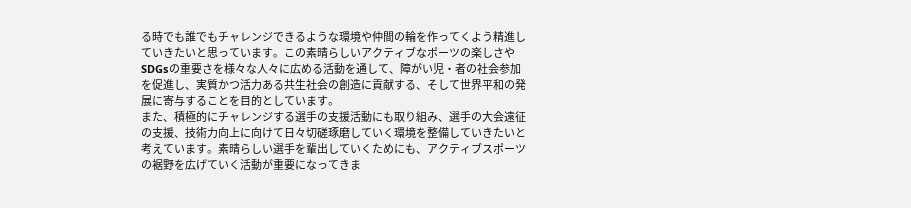る時でも誰でもチャレンジできるような環境や仲間の輪を作ってくよう精進していきたいと思っています。この素晴らしいアクティブなポーツの楽しさやSDGsの重要さを様々な人々に広める活動を通して、障がい児・者の社会参加を促進し、実質かつ活力ある共生社会の創造に貢献する、そして世界平和の発展に寄与することを目的としています。
また、積極的にチャレンジする選手の支援活動にも取り組み、選手の大会遠征の支援、技術力向上に向けて日々切磋琢磨していく環境を整備していきたいと考えています。素晴らしい選手を輩出していくためにも、アクティブスポーツの裾野を広げていく活動が重要になってきま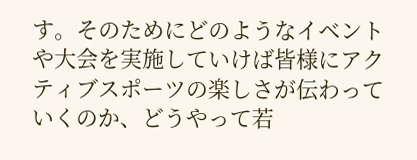す。そのためにどのようなイベントや大会を実施していけば皆様にアクティブスポーツの楽しさが伝わっていくのか、どうやって若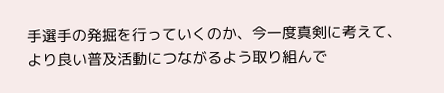手選手の発掘を行っていくのか、今一度真剣に考えて、より良い普及活動につながるよう取り組んで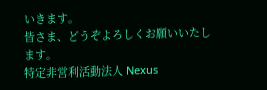いきます。
皆さま、どうぞよろしくお願いいたします。
特定非営利活動法人 Nexus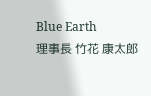Blue Earth
理事長 竹花 康太郎